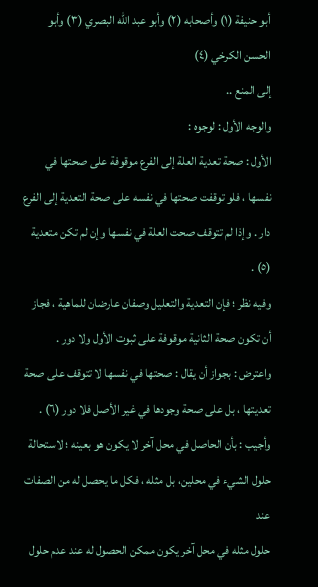أبو حنيفة (١) وأصحابه (٢) وأبو عبد الله البصري (٣) وأبو الحسن الكرخي (٤)
إلى المنع ..
والوجه الأول : لوجوه :
الأول : صحة تعدية العلة إلى الفرع موقوفة على صحتها في نفسها ، فلو توقفت صحتها في نفسه على صحة التعدية إلى الفرع دار . وإذا لم تتوقف صحت العلة في نفسها وإن لم تكن متعدية (٥) .
وفيه نظر ؛ فإن التعدية والتعليل وصفان عارضان للماهية ، فجاز أن تكون صحة الثانية موقوفة على ثبوت الأول ولا دور .
واعترض : بجواز أن يقال : صحتها في نفسها لا تتوقف على صحة تعديتها ، بل على صحة وجودها في غير الأصل فلا دور (٦) .
وأجيب : بأن الحاصل في محل آخر لا يكون هو بعينه ؛ لاستحالة حلول الشيء في محلين، بل مثله ، فكل ما يحصل له من الصفات عند
حلول مثله في محل آخر يكون ممكن الحصول له عند عدم حلول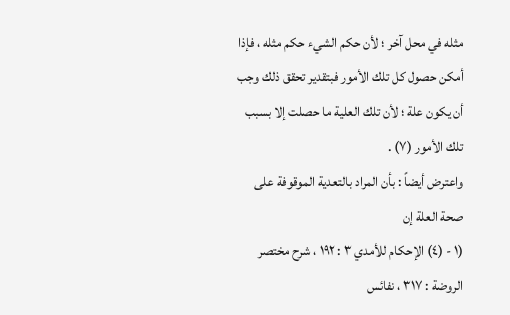مثله في محل آخر ؛ لأن حكم الشيء حكم مثله ، فإذا أمكن حصول كل تلك الأمور فبتقدير تحقق ذلك وجب أن يكون علة ؛ لأن تلك العلية ما حصلت إلا بسبب تلك الأمور (٧) .
واعترض أيضاً : بأن المراد بالتعدية الموقوفة على صحة العلة إن
(١ - (٤) الإحكام للأمدي ٣ : ١٩٢ ، شرح مختصر الروضة : ٣١٧ ، نفائس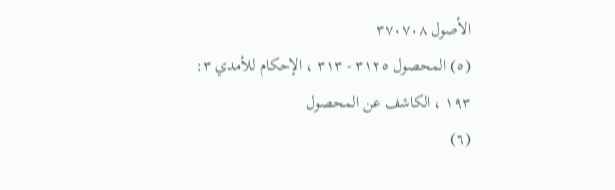الأصول ٣٧٠٧٠٨
(٥) المحصول ٣١٢٥ - ٣١٣ ، الإحكام للأمدي ٣: ١٩٣ ، الكاشف عن المحصول
(٦)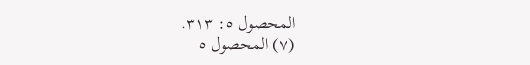المحصول ٥: ٣١٣.
(٧) المحصول ٥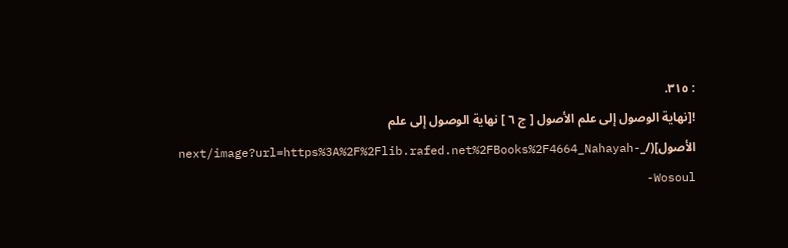: ٣١٥.
![نهاية الوصول إلى علم الأصول [ ج ٦ ] نهاية الوصول إلى علم الأصول](/_next/image?url=https%3A%2F%2Flib.rafed.net%2FBooks%2F4664_Nahayah-Wosoul-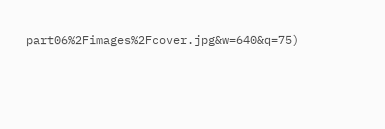part06%2Fimages%2Fcover.jpg&w=640&q=75)